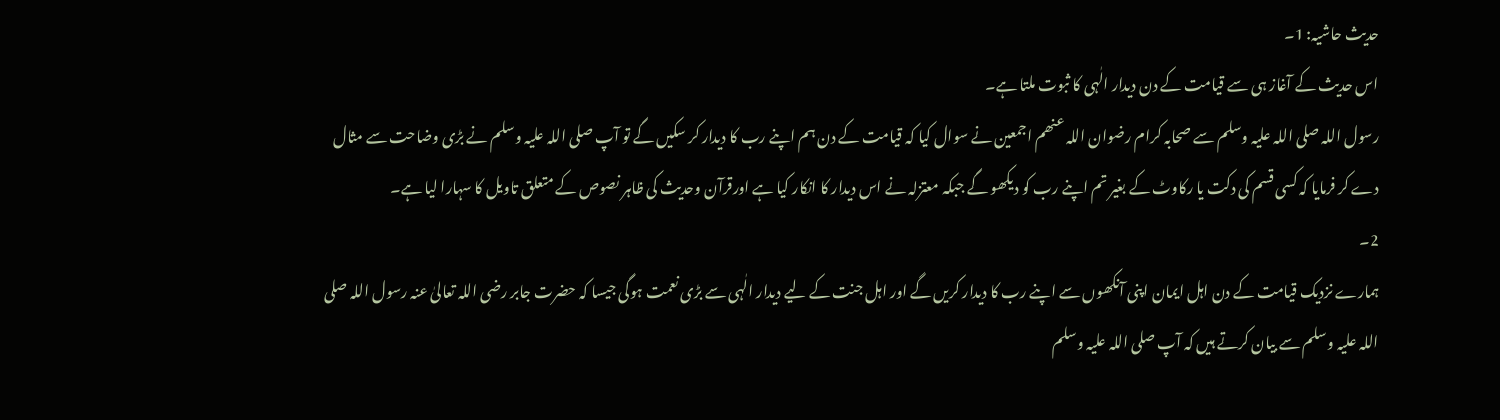حدیث حاشیہ: 1۔
اس حدیث کے آغاز ہی سے قیامت کے دن دیدار الٰہی کا ثبوت ملتا ہے۔
رسول اللہ صلی اللہ علیہ وسلم سے صحابہ کرام رضوان اللہ عنھم اجمعین نے سوال کیا کہ قیامت کے دن ہم اپنے رب کا دیدار کر سکیں گے تو آپ صلی اللہ علیہ وسلم نے بڑی وضاحت سے مثال دے کر فرمایا کہ کسی قسم کی دکت یا رکاوٹ کے بغیر تم اپنے رب کو دیکھو گے جبکہ معتزلہ نے اس دیدار کا انکار کیا ہے اورقرآن وحدیث کی ظاہر نصوص کے متعلق تاویل کا سہارا لیا ہے۔
2۔
ہمارے نزدیک قیامت کے دن اہل ایمان اپنی آنکھوں سے اپنے رب کا دیدار کریں گے اور اہل جنت کے لیے دیدار الٰہی سے بڑی نعمت ہوگی جیسا کہ حضرت جابر رضی اللہ تعالیٰ عنہ رسول اللہ صلی اللہ علیہ وسلم سے بیان کرتے ہیں کہ آپ صلی اللہ علیہ وسلم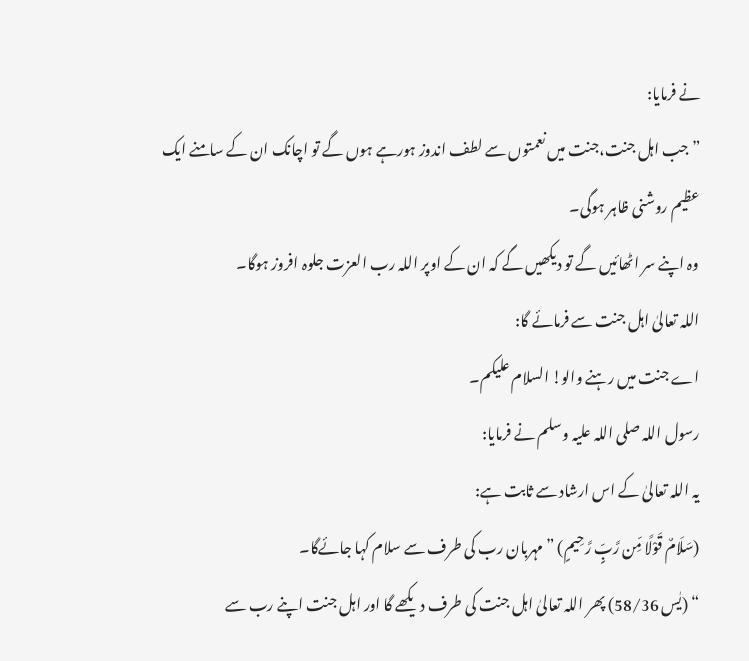نے فرمایا:
”جب اہل جنت،جنت میں نعمتوں سے لطف اندوز ہورہے ہوں گے تو اچانک ان کے سامنے ایک عظیم روشنی ظاہر ہوگی۔
وہ اپنے سر اٹھائیں گے تو دیکھیں گے کہ ان کے اوپر اللہ رب العزت جلوہ افروز ہوگا۔
اللہ تعالیٰ اہل جنت سے فرمائے گا:
اے جنت میں رہنے والو! السلام علیکم۔
رسول اللہ صلی اللہ علیہ وسلم نے فرمایا:
یہ اللہ تعالیٰ کے اس ارشاد سے ثابت ہے:
(سَلَامٌ قَوْلًا مِّن رَّبٍّ رَّحِيمٍ) ”مہربان رب کی طرف سے سلام کہا جائےگا۔
“ (یٰس 58/36) پھر اللہ تعالیٰ اہل جنت کی طرف دیکھے گا اور اہل جنت اپنے رب سے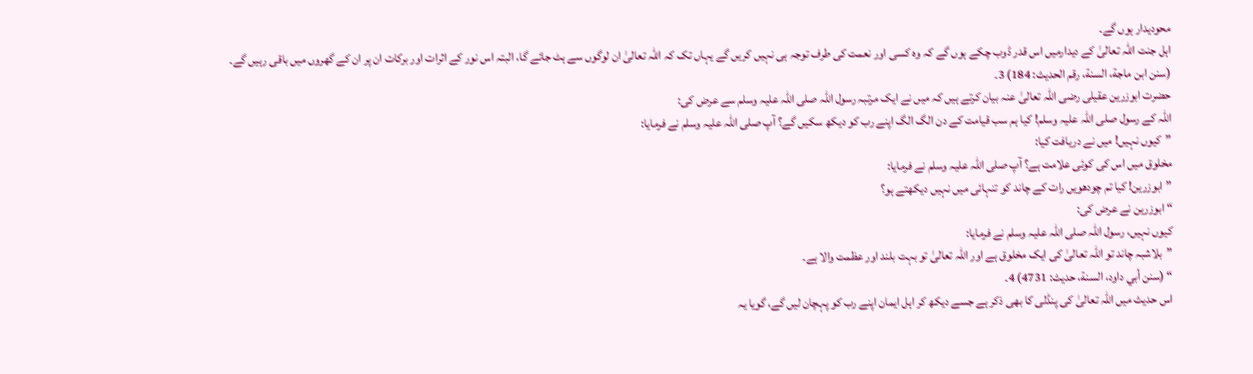محودیدار ہوں گے۔
اہل جنت اللہ تعالیٰ کے دیدارمیں اس قدر ڈوب چکے ہوں گے کہ وہ کسی اور نعمت کی طرف توجہ ہی نہیں کریں گے یہاں تک کہ اللہ تعالیٰ ان لوگوں سے ہٹ جائے گا، البتہ اس نور کے اثرات اور برکات ان پر ان کے گھروں میں باقی رہیں گے۔
(سنن ابن ماجة، السنة، رقم الحدیث: 184) 3۔
حضرت ابوزرین عقیلی رضی اللہ تعالیٰ عنہ بیان کرتے ہیں کہ میں نے ایک مرتبہ رسول اللہ صلی اللہ علیہ وسلم سے عرض کی:
اللہ کے رسول صلی اللہ علیہ وسلم! کیا ہم سب قیامت کے دن الگ الگ اپنے رب کو دیکھ سکیں گے؟ آپ صلی اللہ علیہ وسلم نے فرمایا:
”کیوں نہیں! میں نے دریافت کیا:
مخلوق میں اس کی کوئی علامت ہے؟ آپ صلی اللہ علیہ وسلم نے فرمایا:
”ابوزرین! کیا تم چودھویں رات کے چاند کو تنہائی میں نہیں دیکھتے ہو؟
“ ابوزرین نے عرض کی:
کیوں نہیں، رسول اللہ صلی اللہ علیہ وسلم نے فرمایا:
”بلاشبہ چاند تو اللہ تعالیٰ کی ایک مخلوق ہے اور اللہ تعالیٰ تو بہت بلند اور عظمت والا ہے۔
“ (سنن أبي داود، السنة، حدیث: 4731) 4۔
اس حدیث میں اللہ تعالیٰ کی پنڈلی کا بھی ذکر ہے جسے دیکھ کر اہل ایمان اپنے رب کو پہچان لیں گے، گویا یہ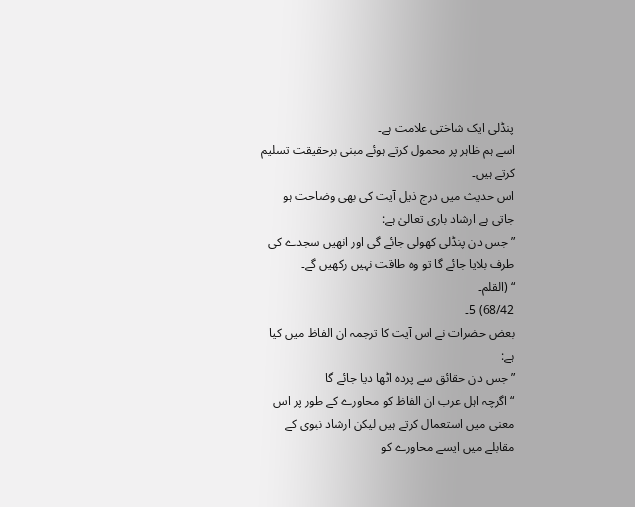پنڈلی ایک شاختی علامت ہے۔
اسے ہم ظاہر پر محمول کرتے ہوئے مبنی برحقیقت تسلیم کرتے ہیں۔
اس حدیث میں درج ذیل آیت کی بھی وضاحت ہو جاتی ہے ارشاد باری تعالیٰ ہے:
”جس دن پنڈلی کھولی جائے گی اور انھیں سجدے کی طرف بلایا جائے گا تو وہ طاقت نہیں رکھیں گے۔
“ (القلم۔
68/42) 5۔
بعض حضرات نے اس آیت کا ترجمہ ان الفاظ میں کیا ہے:
”جس دن حقائق سے پردہ اٹھا دیا جائے گا
“ اگرچہ اہل عرب ان الفاظ کو محاورے کے طور پر اس معنی میں استعمال کرتے ہیں لیکن ارشاد نبوی کے مقابلے میں ایسے محاورے کو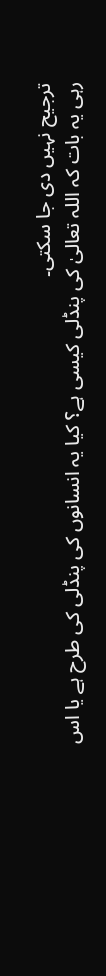ترجیح نہیں دی جا سکتی۔
رہی یہ بات کہ اللہ تعالیٰ کی پنڈلی کیسی ہے؟ کیا یہ انسانوں کی پنڈلی کی طرح ہے یا اس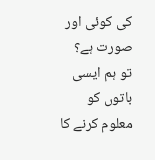کی کوئی اور صورت ہے؟ تو ہم ایسی باتوں کو معلوم کرنے کا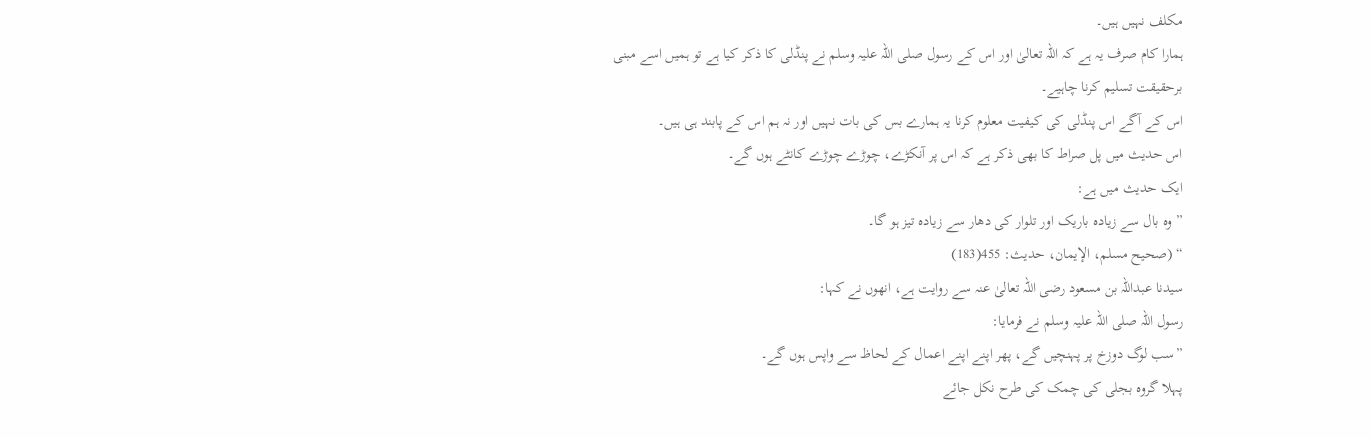مکلف نہیں ہیں۔
ہمارا کام صرف یہ ہے کہ اللہ تعالیٰ اور اس کے رسول صلی اللہ علیہ وسلم نے پنڈلی کا ذکر کیا ہے تو ہمیں اسے مبنی برحقیقت تسلیم کرنا چاہیے۔
اس کے آگے اس پنڈلی کی کیفیت معلوم کرنا یہ ہمارے بس کی بات نہیں اور نہ ہم اس کے پابند ہی ہیں۔
اس حدیث میں پل صراط کا بھی ذکر ہے کہ اس پر آنکڑے، چوڑے چوڑے کانٹے ہوں گے۔
ایک حدیث میں ہے:
”وہ بال سے زیادہ باریک اور تلوار کی دھار سے زیادہ تیز ہو گا۔
“ (صحیح مسلم، الإیمان، حدیث: 455(183)
سیدنا عبداللہ بن مسعود رضی اللہ تعالیٰ عنہ سے روایت ہے، انھوں نے کہا:
رسول اللہ صلی اللہ علیہ وسلم نے فرمایا:
”سب لوگ دوزخ پر پہنچیں گے، پھر اپنے اپنے اعمال کے لحاظ سے واپس ہوں گے۔
پہلا گروہ بجلی کی چمک کی طرح نکل جائے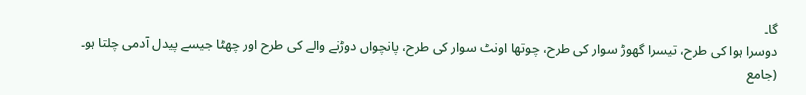گا۔
دوسرا ہوا کی طرح، تیسرا گھوڑ سوار کی طرح، چوتھا اونٹ سوار کی طرح، پانچواں دوڑنے والے کی طرح اور چھٹا جیسے پیدل آدمی چلتا ہو۔
(جامع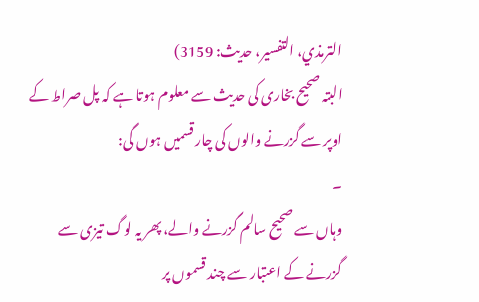الترمذي، التفسیر، حدیث: 3159)
البتہ صحیح بخاری کی حدیث سے معلوم ہوتا ہے کہ پل صراط کے اوپر سے گزرنے والوں کی چار قسمیں ہوں گی:
۔
وہاں سے صحیح سالم گزرنے والے، پھر یہ لوگ تیزی سے گزرنے کے اعتبار سے چند قسموں پر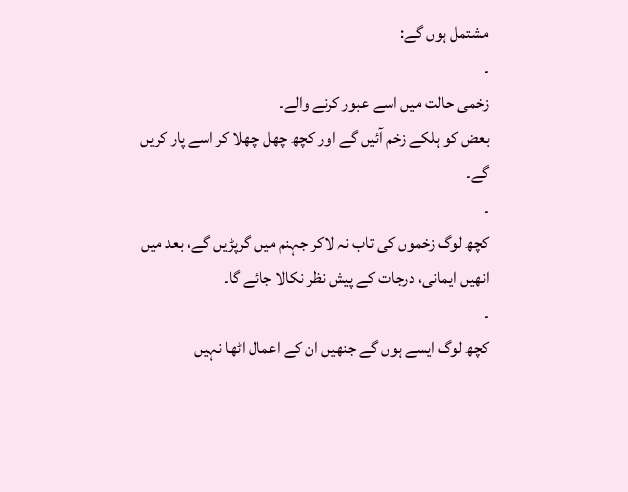مشتمل ہوں گے:
۔
زخمی حالت میں اسے عبور کرنے والے۔
بعض کو ہلکے زخم آئیں گے اور کچھ چھل چھلا کر اسے پار کریں گے۔
۔
کچھ لوگ زخموں کی تاب نہ لاکر جہنم میں گرپڑیں گے، بعد میں انھیں ایمانی، درجات کے پیش نظر نکالا جائے گا۔
۔
کچھ لوگ ایسے ہوں گے جنھیں ان کے اعمال اٹھا نہیں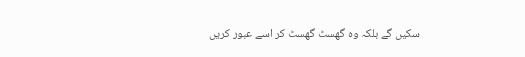سکیں گے بلکہ وہ گھسٹ گھسٹ کر اسے عبور کریں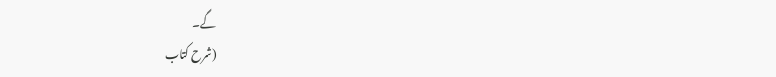گے۔
(شرح کتاب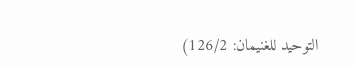التوحید للغنیمان: 126/2)